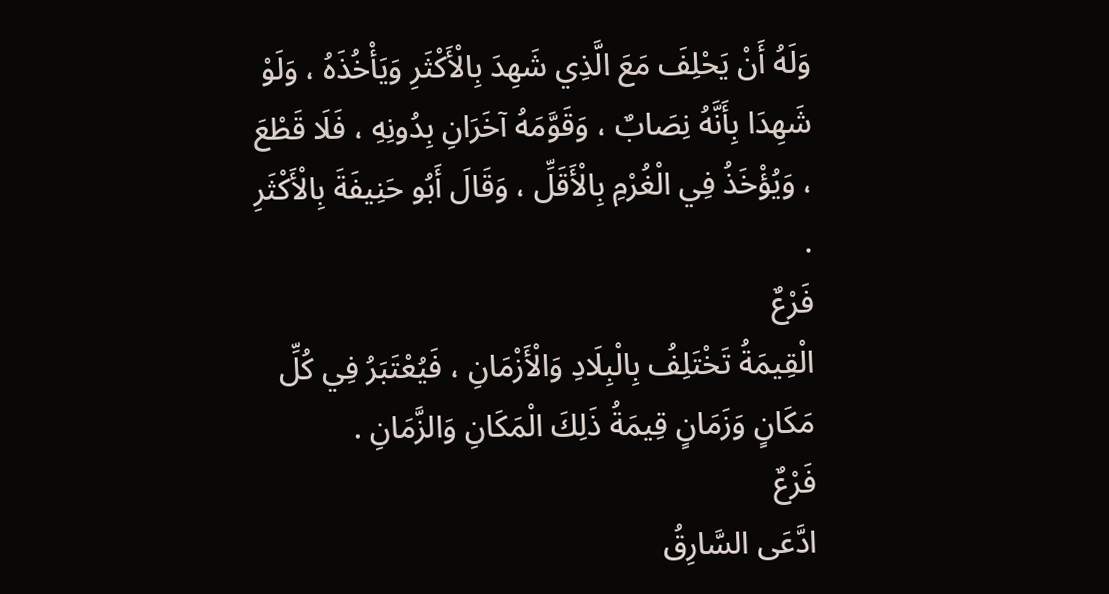وَلَهُ أَنْ يَحْلِفَ مَعَ الَّذِي شَهِدَ بِالْأَكْثَرِ وَيَأْخُذَهُ ، وَلَوْ شَهِدَا بِأَنَّهُ نِصَابٌ ، وَقَوَّمَهُ آخَرَانِ بِدُونِهِ ، فَلَا قَطْعَ ، وَيُؤْخَذُ فِي الْغُرْمِ بِالْأَقَلِّ ، وَقَالَ أَبُو حَنِيفَةَ بِالْأَكْثَرِ .
فَرْعٌ
الْقِيمَةُ تَخْتَلِفُ بِالْبِلَادِ وَالْأَزْمَانِ ، فَيُعْتَبَرُ فِي كُلِّ مَكَانٍ وَزَمَانٍ قِيمَةُ ذَلِكَ الْمَكَانِ وَالزَّمَانِ .
فَرْعٌ
ادَّعَى السَّارِقُ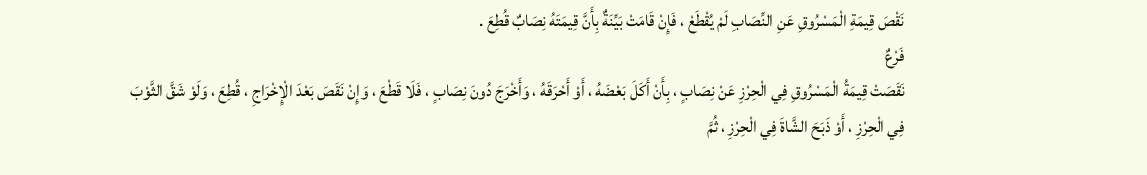نَقْصَ قِيمَةِ الْمَسْرُوقِ عَنِ النِّصَابِ لَمْ يُقْطَعْ ، فَإِنْ قَامَتْ بَيِّنَةٌ بِأَنَّ قِيمَتَهُ نِصَابٌ قُطِعَ .
فَرْعٌ
نَقَصَتْ قِيمَةُ الْمَسْرُوقِ فِي الْحِرْزِ عَنْ نِصَابٍ ، بِأَنْ أَكَلَ بَعْضَهُ ، أَوْ أَحْرَقَهُ ، وَأَخْرَجَ دُونَ نِصَابٍ ، فَلَا قَطْعَ ، وَإِنْ نَقَصَ بَعْدَ الْإِخْرَاجِ ، قُطِعَ ، وَلَوْ شَقَّ الثَّوْبَ فِي الْحِرْزِ ، أَوْ ذَبَحَ الشَّاةَ فِي الْحِرْزِ ، ثُمَّ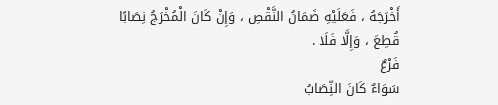أَخْرَجَهُ ، فَعَلَيْهِ ضَمَانُ النَّقْصِ ، وَإِنْ كَانَ الْمُخْرَجُ نِصَابًا قُطِعَ ، وَإِلَّا فَلَا .
فَرْعٌ
سَوَاءٌ كَانَ النِّصَابُ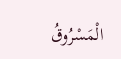الْمَسْرُوقُ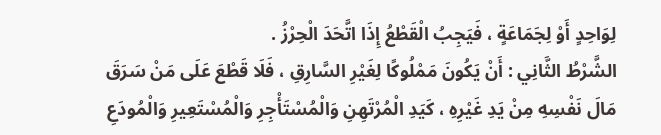لِوَاحِدٍ أَوْ لِجَمَاعَةٍ ، فَيَجِبُ الْقَطْعُ إِذَا اتَّحَدَ الْحِرْزُ .
الشَّرْطُ الثَّانِي : أَنْ يَكُونَ مَمْلُوكًا لِغَيْرِ السَّارِقِ ، فَلَا قَطْعَ عَلَى مَنْ سَرَقَ مَالَ نَفْسِهِ مِنْ يَدِ غَيْرِهِ ، كَيَدِ الْمُرْتَهِنِ وَالْمُسْتَأْجِرِ وَالْمُسْتَعِيرِ وَالْمُودَعِ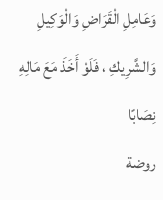وَعَامِلِ الْقَرَاضِ وَالْوَكِيلِ وَالشَّرِيكِ ، فَلَوْ أَخَذَ مَعَ مَالِهِ نِصَابًا
روضة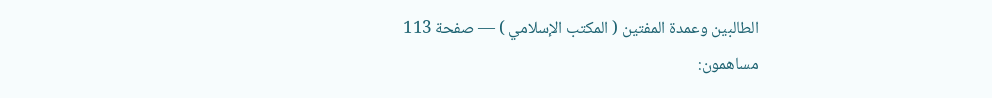الطالبين وعمدة المفتين ( المكتب الإسلامي ) — صفحة 113
مساهمون: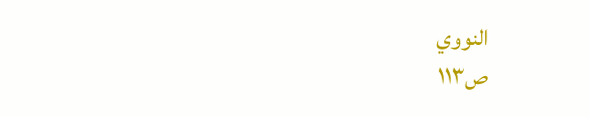النووي
ص١١٣